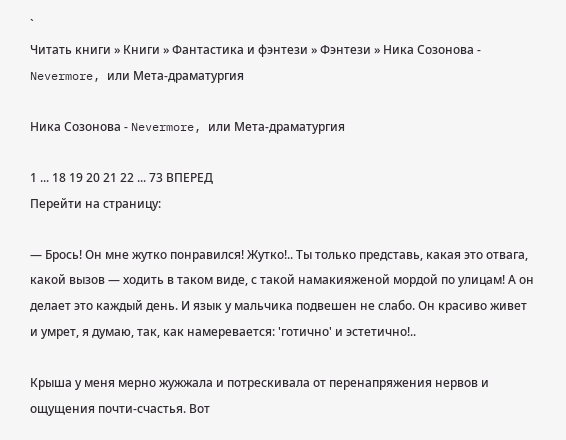`
Читать книги » Книги » Фантастика и фэнтези » Фэнтези » Ника Созонова - Nevermore, или Мета-драматургия

Ника Созонова - Nevermore, или Мета-драматургия

1 ... 18 19 20 21 22 ... 73 ВПЕРЕД
Перейти на страницу:

— Брось! Он мне жутко понравился! Жутко!.. Ты только представь, какая это отвага, какой вызов — ходить в таком виде, с такой намакияженой мордой по улицам! А он делает это каждый день. И язык у мальчика подвешен не слабо. Он красиво живет и умрет, я думаю, так, как намеревается: 'готично' и эстетично!..

Крыша у меня мерно жужжала и потрескивала от перенапряжения нервов и ощущения почти-счастья. Вот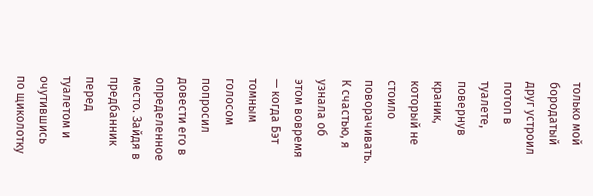только мой бородатый друг устроил потоп в туалете, повернув краник, который не стоило поворачивать. К счастью, я узнала об этом вовремя — когда Бэт томным голосом попросил довести его в определенное место. Зайдя в предбанник перед туалетом и очутившись по щиколотку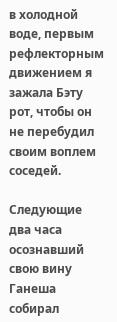в холодной воде, первым рефлекторным движением я зажала Бэту рот, чтобы он не перебудил своим воплем соседей.

Следующие два часа осознавший свою вину Ганеша собирал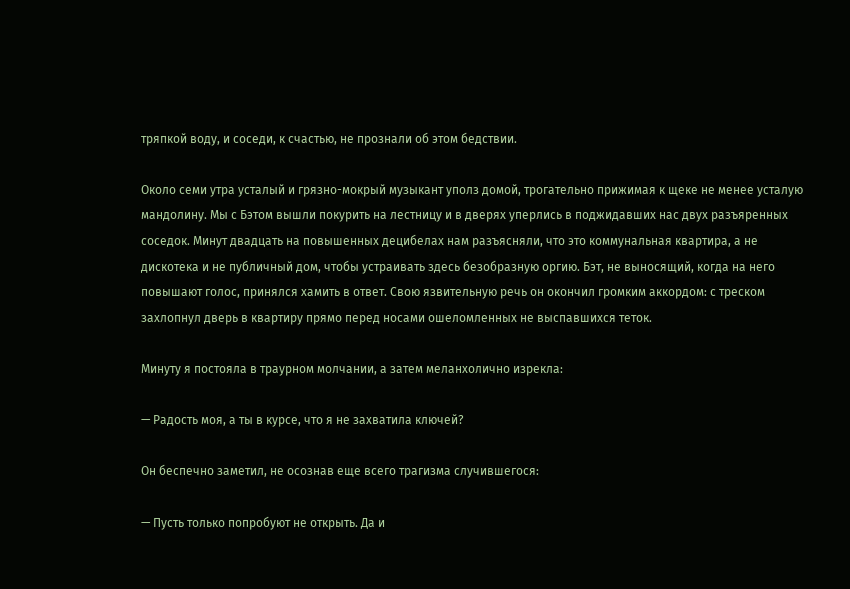тряпкой воду, и соседи, к счастью, не прознали об этом бедствии.

Около семи утра усталый и грязно-мокрый музыкант уполз домой, трогательно прижимая к щеке не менее усталую мандолину. Мы с Бэтом вышли покурить на лестницу и в дверях уперлись в поджидавших нас двух разъяренных соседок. Минут двадцать на повышенных децибелах нам разъясняли, что это коммунальная квартира, а не дискотека и не публичный дом, чтобы устраивать здесь безобразную оргию. Бэт, не выносящий, когда на него повышают голос, принялся хамить в ответ. Свою язвительную речь он окончил громким аккордом: с треском захлопнул дверь в квартиру прямо перед носами ошеломленных не выспавшихся теток.

Минуту я постояла в траурном молчании, а затем меланхолично изрекла:

— Радость моя, а ты в курсе, что я не захватила ключей?

Он беспечно заметил, не осознав еще всего трагизма случившегося:

— Пусть только попробуют не открыть. Да и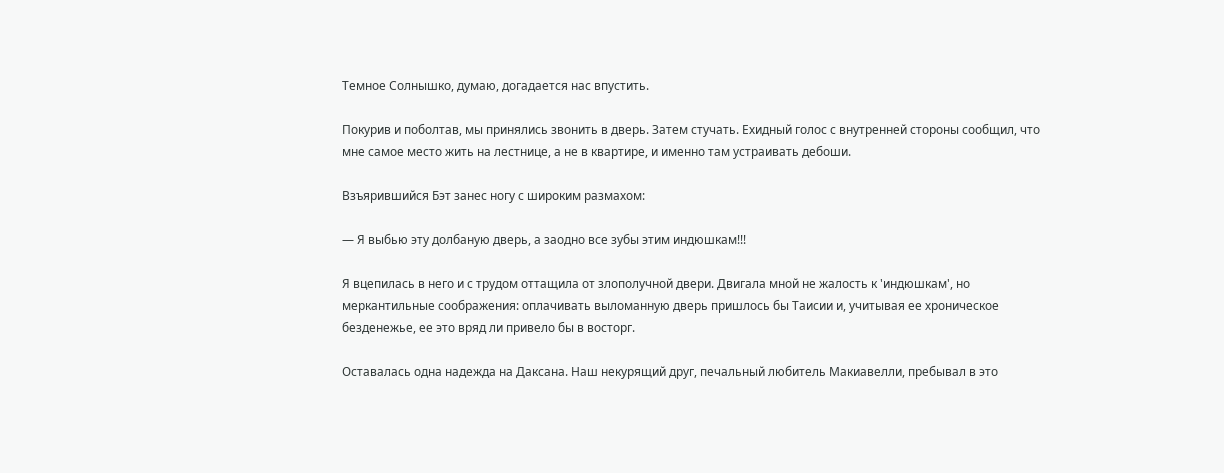Темное Солнышко, думаю, догадается нас впустить.

Покурив и поболтав, мы принялись звонить в дверь. Затем стучать. Ехидный голос с внутренней стороны сообщил, что мне самое место жить на лестнице, а не в квартире, и именно там устраивать дебоши.

Взъярившийся Бэт занес ногу с широким размахом:

— Я выбью эту долбаную дверь, а заодно все зубы этим индюшкам!!!

Я вцепилась в него и с трудом оттащила от злополучной двери. Двигала мной не жалость к 'индюшкам', но меркантильные соображения: оплачивать выломанную дверь пришлось бы Таисии и, учитывая ее хроническое безденежье, ее это вряд ли привело бы в восторг.

Оставалась одна надежда на Даксана. Наш некурящий друг, печальный любитель Макиавелли, пребывал в это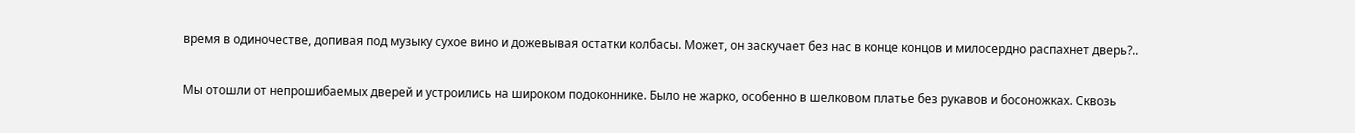время в одиночестве, допивая под музыку сухое вино и дожевывая остатки колбасы. Может, он заскучает без нас в конце концов и милосердно распахнет дверь?..

Мы отошли от непрошибаемых дверей и устроились на широком подоконнике. Было не жарко, особенно в шелковом платье без рукавов и босоножках. Сквозь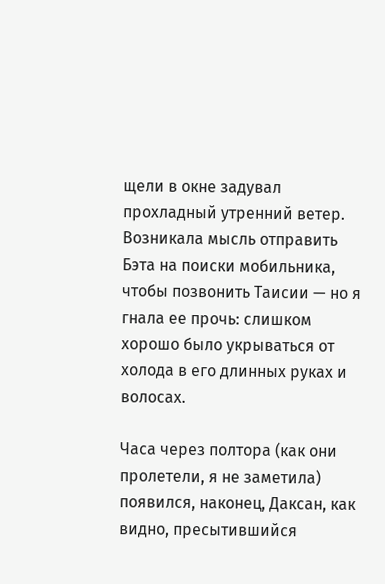щели в окне задувал прохладный утренний ветер. Возникала мысль отправить Бэта на поиски мобильника, чтобы позвонить Таисии — но я гнала ее прочь: слишком хорошо было укрываться от холода в его длинных руках и волосах.

Часа через полтора (как они пролетели, я не заметила) появился, наконец, Даксан, как видно, пресытившийся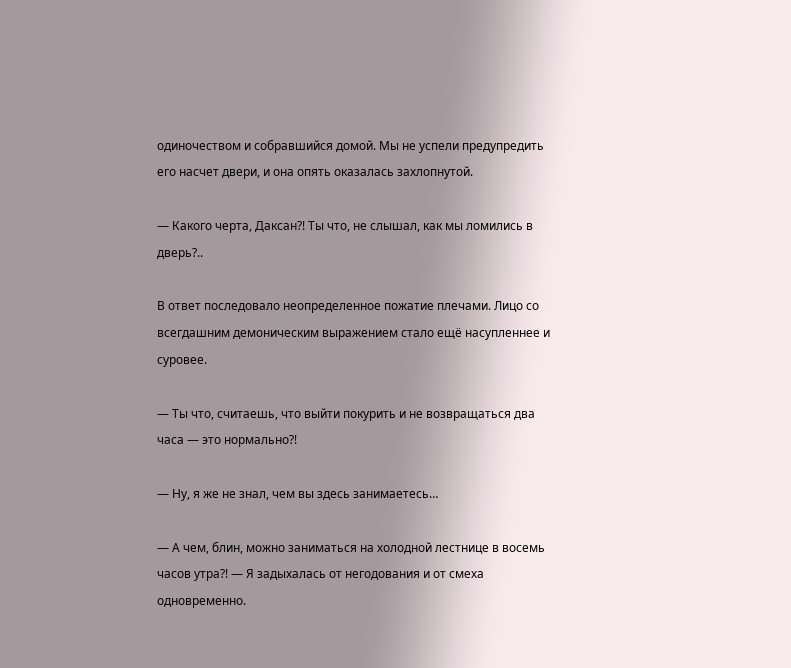одиночеством и собравшийся домой. Мы не успели предупредить его насчет двери, и она опять оказалась захлопнутой.

— Какого черта, Даксан?! Ты что, не слышал, как мы ломились в дверь?..

В ответ последовало неопределенное пожатие плечами. Лицо со всегдашним демоническим выражением стало ещё насупленнее и суровее.

— Ты что, считаешь, что выйти покурить и не возвращаться два часа — это нормально?!

— Ну, я же не знал, чем вы здесь занимаетесь…

— А чем, блин, можно заниматься на холодной лестнице в восемь часов утра?! — Я задыхалась от негодования и от смеха одновременно.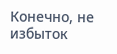Конечно, не избыток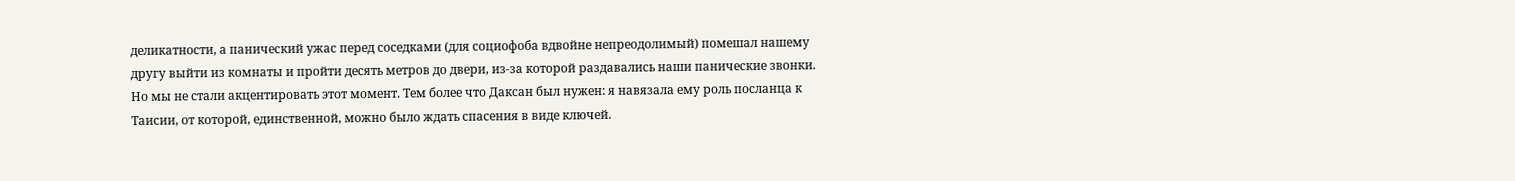деликатности, а панический ужас перед соседками (для социофоба вдвойне непреодолимый) помешал нашему другу выйти из комнаты и пройти десять метров до двери, из-за которой раздавались наши панические звонки. Но мы не стали акцентировать этот момент. Тем более что Даксан был нужен: я навязала ему роль посланца к Таисии, от которой, единственной, можно было ждать спасения в виде ключей.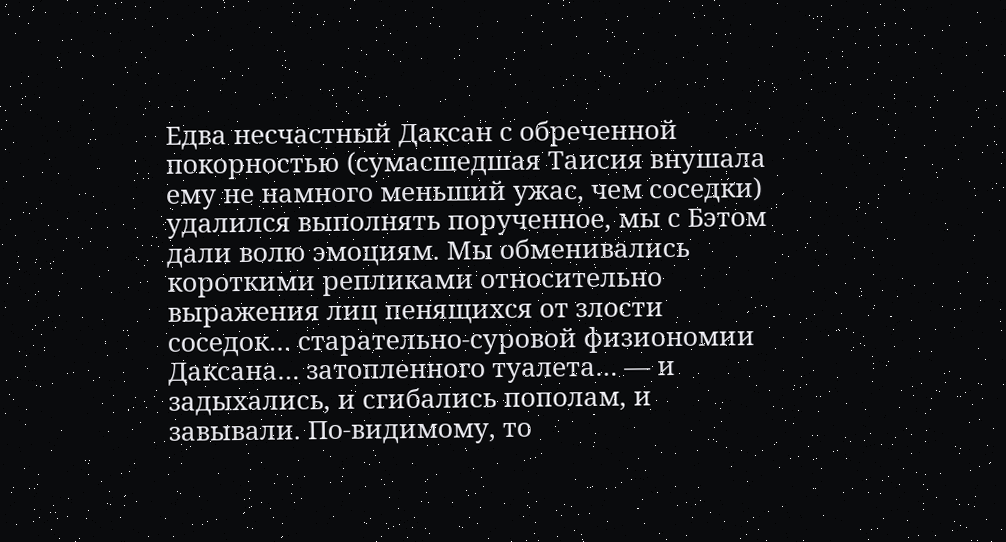Едва несчастный Даксан с обреченной покорностью (сумасшедшая Таисия внушала ему не намного меньший ужас, чем соседки) удалился выполнять порученное, мы с Бэтом дали волю эмоциям. Мы обменивались короткими репликами относительно выражения лиц пенящихся от злости соседок… старательно-суровой физиономии Даксана… затопленного туалета… — и задыхались, и сгибались пополам, и завывали. По-видимому, то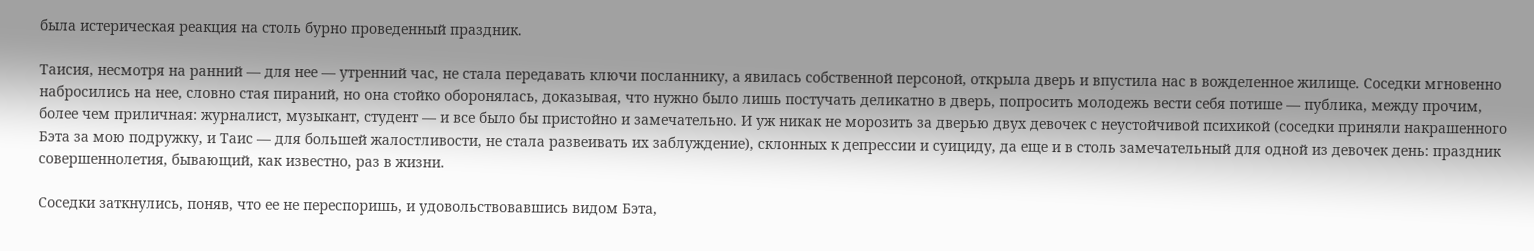была истерическая реакция на столь бурно проведенный праздник.

Таисия, несмотря на ранний — для нее — утренний час, не стала передавать ключи посланнику, а явилась собственной персоной, открыла дверь и впустила нас в вожделенное жилище. Соседки мгновенно набросились на нее, словно стая пираний, но она стойко оборонялась, доказывая, что нужно было лишь постучать деликатно в дверь, попросить молодежь вести себя потише — публика, между прочим, более чем приличная: журналист, музыкант, студент — и все было бы пристойно и замечательно. И уж никак не морозить за дверью двух девочек с неустойчивой психикой (соседки приняли накрашенного Бэта за мою подружку, и Таис — для большей жалостливости, не стала развеивать их заблуждение), склонных к депрессии и суициду, да еще и в столь замечательный для одной из девочек день: праздник совершеннолетия, бывающий, как известно, раз в жизни.

Соседки заткнулись, поняв, что ее не переспоришь, и удовольствовавшись видом Бэта,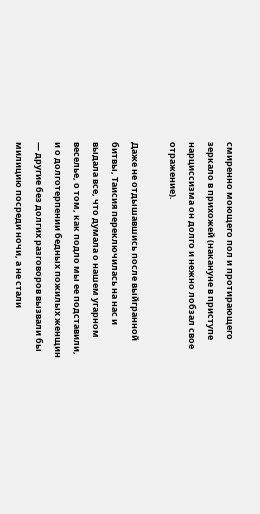смиренно моющего пол и протирающего зеркало в прихожей (накануне в приступе нарциссизма он долго и нежно лобзал свое отражение).

Даже не отдышавшись после выйгранной битвы, Таисия переключилась на нас и выдала все, что думала о нашем угарном веселье, о том, как подло мы ее подставили, и о долготерпении бедных пожилых женщин — другие без долгих разговоров вызвали бы милицию посреди ночи, а не стали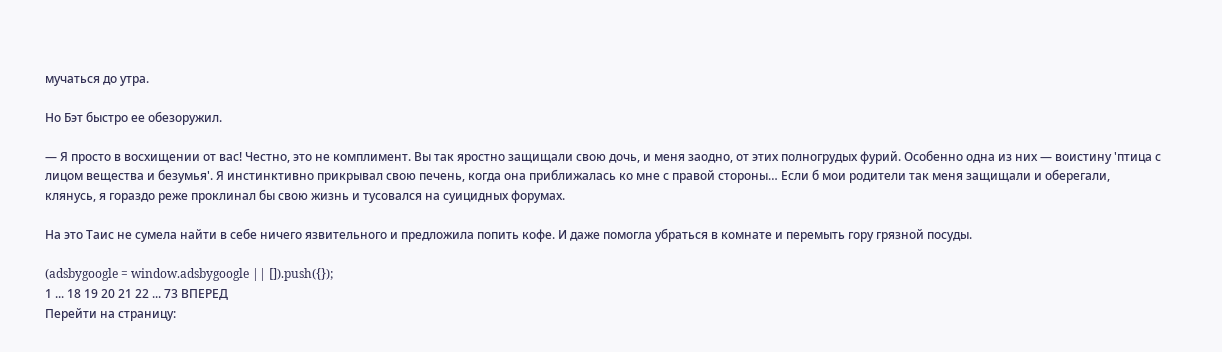мучаться до утра.

Но Бэт быстро ее обезоружил.

— Я просто в восхищении от вас! Честно, это не комплимент. Вы так яростно защищали свою дочь, и меня заодно, от этих полногрудых фурий. Особенно одна из них — воистину 'птица с лицом вещества и безумья'. Я инстинктивно прикрывал свою печень, когда она приближалась ко мне с правой стороны… Если б мои родители так меня защищали и оберегали, клянусь, я гораздо реже проклинал бы свою жизнь и тусовался на суицидных форумах.

На это Таис не сумела найти в себе ничего язвительного и предложила попить кофе. И даже помогла убраться в комнате и перемыть гору грязной посуды.

(adsbygoogle = window.adsbygoogle || []).push({});
1 ... 18 19 20 21 22 ... 73 ВПЕРЕД
Перейти на страницу: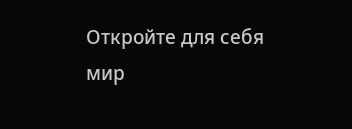Откройте для себя мир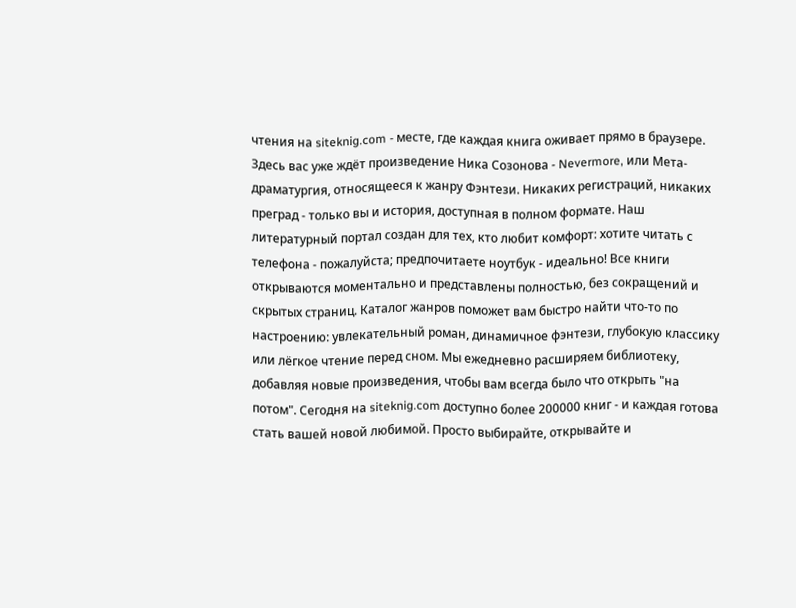чтения на siteknig.com - месте, где каждая книга оживает прямо в браузере. Здесь вас уже ждёт произведение Ника Созонова - Nevermore, или Мета-драматургия, относящееся к жанру Фэнтези. Никаких регистраций, никаких преград - только вы и история, доступная в полном формате. Наш литературный портал создан для тех, кто любит комфорт: хотите читать с телефона - пожалуйста; предпочитаете ноутбук - идеально! Все книги открываются моментально и представлены полностью, без сокращений и скрытых страниц. Каталог жанров поможет вам быстро найти что-то по настроению: увлекательный роман, динамичное фэнтези, глубокую классику или лёгкое чтение перед сном. Мы ежедневно расширяем библиотеку, добавляя новые произведения, чтобы вам всегда было что открыть "на потом". Сегодня на siteknig.com доступно более 200000 книг - и каждая готова стать вашей новой любимой. Просто выбирайте, открывайте и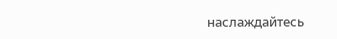наслаждайтесь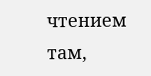чтением там,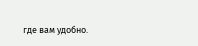где вам удобно.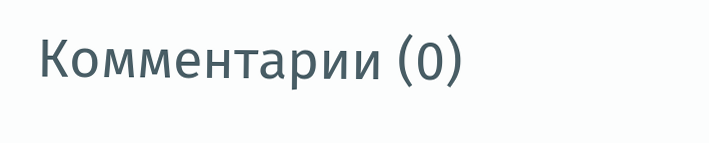Комментарии (0)